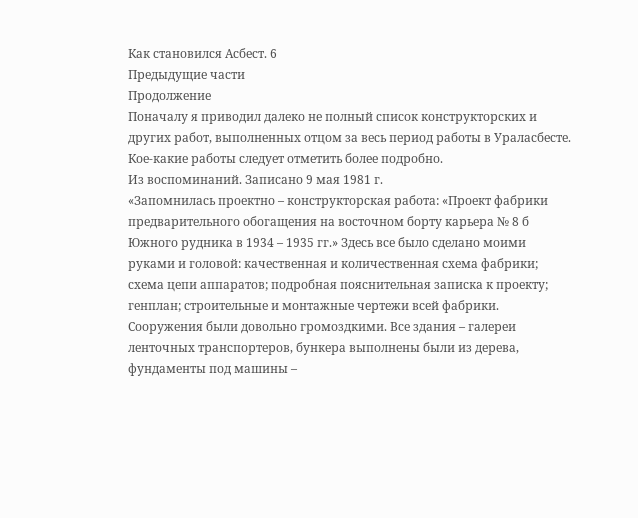Как становился Асбест. 6
Предыдущие части
Продолжение
Поначалу я приводил далеко не полный список конструкторских и других работ, выполненных отцом за весь период работы в Ураласбесте. Кое-какие работы следует отметить более подробно.
Из воспоминаний. Записано 9 мая 1981 г.
«Запомнилась проектно – конструкторская работа: «Проект фабрики предварительного обогащения на восточном борту карьера № 8 б Южного рудника в 1934 – 1935 гг.» Здесь все было сделано моими руками и головой: качественная и количественная схема фабрики; схема цепи аппаратов; подробная пояснительная записка к проекту; генплан; строительные и монтажные чертежи всей фабрики.
Сооружения были довольно громоздкими. Все здания – галереи ленточных транспортеров, бункера выполнены были из дерева, фундаменты под машины –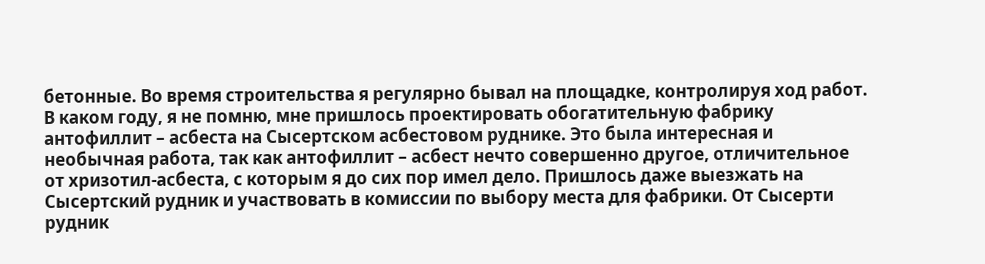бетонные. Во время строительства я регулярно бывал на площадке, контролируя ход работ.
В каком году, я не помню, мне пришлось проектировать обогатительную фабрику антофиллит – асбеста на Сысертском асбестовом руднике. Это была интересная и необычная работа, так как антофиллит – асбест нечто совершенно другое, отличительное от хризотил-асбеста, с которым я до сих пор имел дело. Пришлось даже выезжать на Сысертский рудник и участвовать в комиссии по выбору места для фабрики. От Сысерти рудник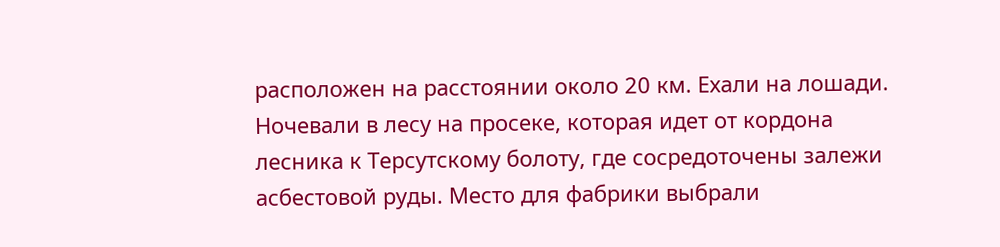расположен на расстоянии около 20 км. Ехали на лошади. Ночевали в лесу на просеке, которая идет от кордона лесника к Терсутскому болоту, где сосредоточены залежи асбестовой руды. Место для фабрики выбрали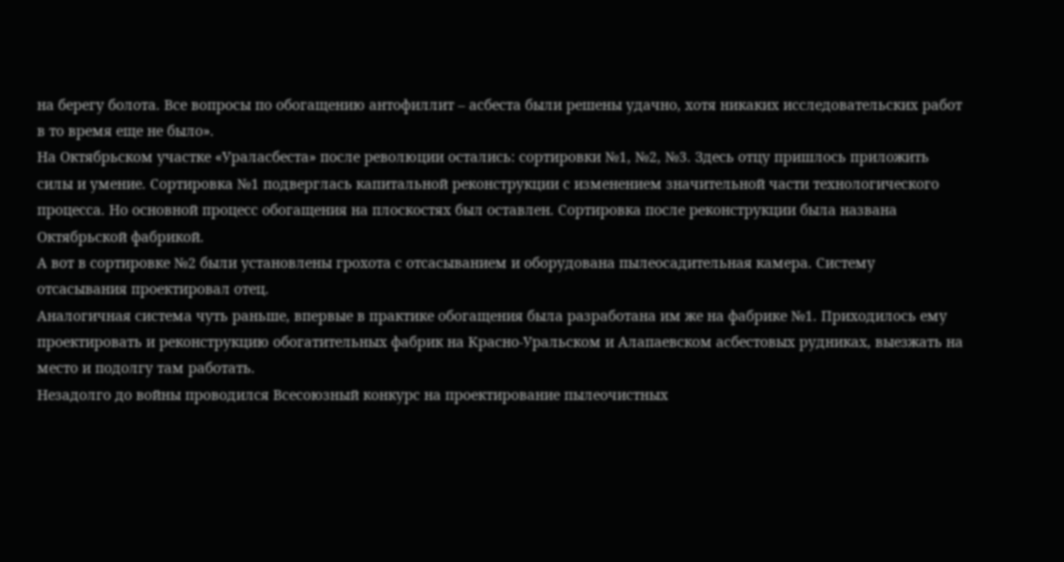на берегу болота. Все вопросы по обогащению антофиллит – асбеста были решены удачно, хотя никаких исследовательских работ в то время еще не было».
На Октябрьском участке «Ураласбеста» после революции остались: сортировки №1, №2, №3. Здесь отцу пришлось приложить силы и умение. Сортировка №1 подверглась капитальной реконструкции с изменением значительной части технологического процесса. Но основной процесс обогащения на плоскостях был оставлен. Сортировка после реконструкции была названа Октябрьской фабрикой.
А вот в сортировке №2 были установлены грохота с отсасыванием и оборудована пылеосадительная камера. Систему отсасывания проектировал отец.
Аналогичная система чуть раньше, впервые в практике обогащения была разработана им же на фабрике №1. Приходилось ему проектировать и реконструкцию обогатительных фабрик на Красно-Уральском и Алапаевском асбестовых рудниках, выезжать на место и подолгу там работать.
Незадолго до войны проводился Всесоюзный конкурс на проектирование пылеочистных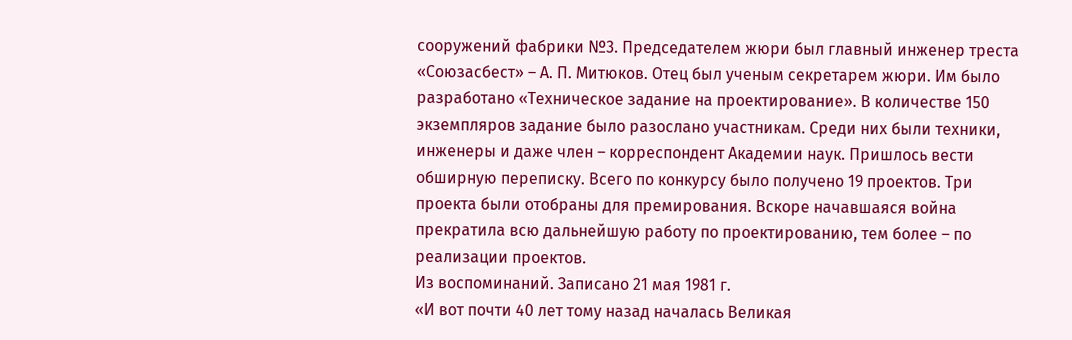сооружений фабрики №3. Председателем жюри был главный инженер треста «Союзасбест» – А. П. Митюков. Отец был ученым секретарем жюри. Им было разработано «Техническое задание на проектирование». В количестве 150 экземпляров задание было разослано участникам. Среди них были техники, инженеры и даже член – корреспондент Академии наук. Пришлось вести обширную переписку. Всего по конкурсу было получено 19 проектов. Три проекта были отобраны для премирования. Вскоре начавшаяся война прекратила всю дальнейшую работу по проектированию, тем более – по реализации проектов.
Из воспоминаний. Записано 21 мая 1981 г.
«И вот почти 40 лет тому назад началась Великая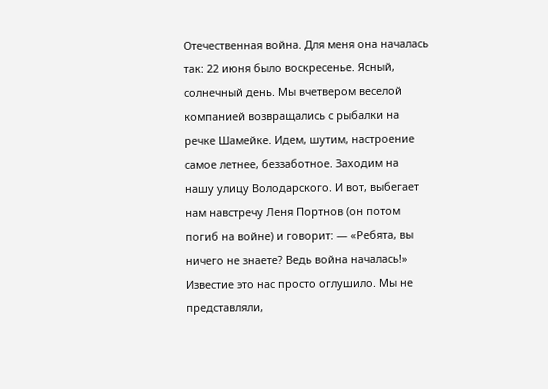Отечественная война. Для меня она началась так: 22 июня было воскресенье. Ясный, солнечный день. Мы вчетвером веселой компанией возвращались с рыбалки на речке Шамейке. Идем, шутим, настроение самое летнее, беззаботное. Заходим на нашу улицу Володарского. И вот, выбегает нам навстречу Леня Портнов (он потом погиб на войне) и говорит: — «Ребята, вы ничего не знаете? Ведь война началась!» Известие это нас просто оглушило. Мы не представляли,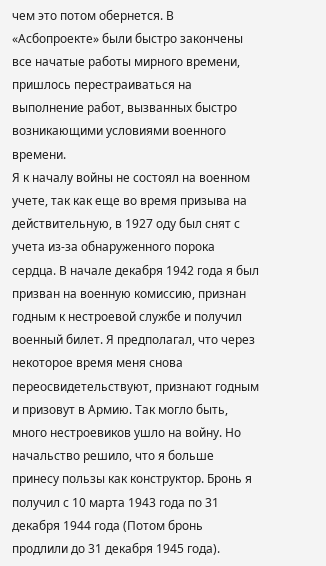чем это потом обернется. В «Асбопроекте» были быстро закончены все начатые работы мирного времени, пришлось перестраиваться на выполнение работ, вызванных быстро возникающими условиями военного времени.
Я к началу войны не состоял на военном учете, так как еще во время призыва на действительную, в 1927 оду был снят с учета из-за обнаруженного порока сердца. В начале декабря 1942 года я был призван на военную комиссию, признан годным к нестроевой службе и получил военный билет. Я предполагал, что через некоторое время меня снова переосвидетельствуют, признают годным и призовут в Армию. Так могло быть, много нестроевиков ушло на войну. Но начальство решило, что я больше принесу пользы как конструктор. Бронь я получил с 10 марта 1943 года по 31 декабря 1944 года (Потом бронь продлили до 31 декабря 1945 года).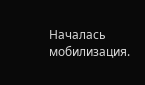Началась мобилизация.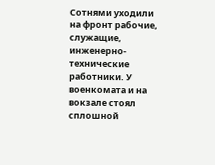Сотнями уходили на фронт рабочие, служащие, инженерно-технические работники. У военкомата и на вокзале стоял сплошной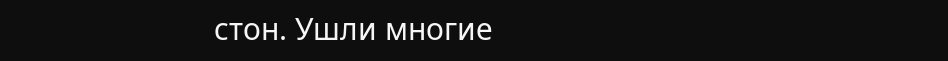стон. Ушли многие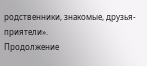родственники, знакомые, друзья-приятели».
Продолжение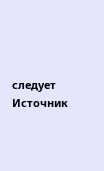следует
Источник